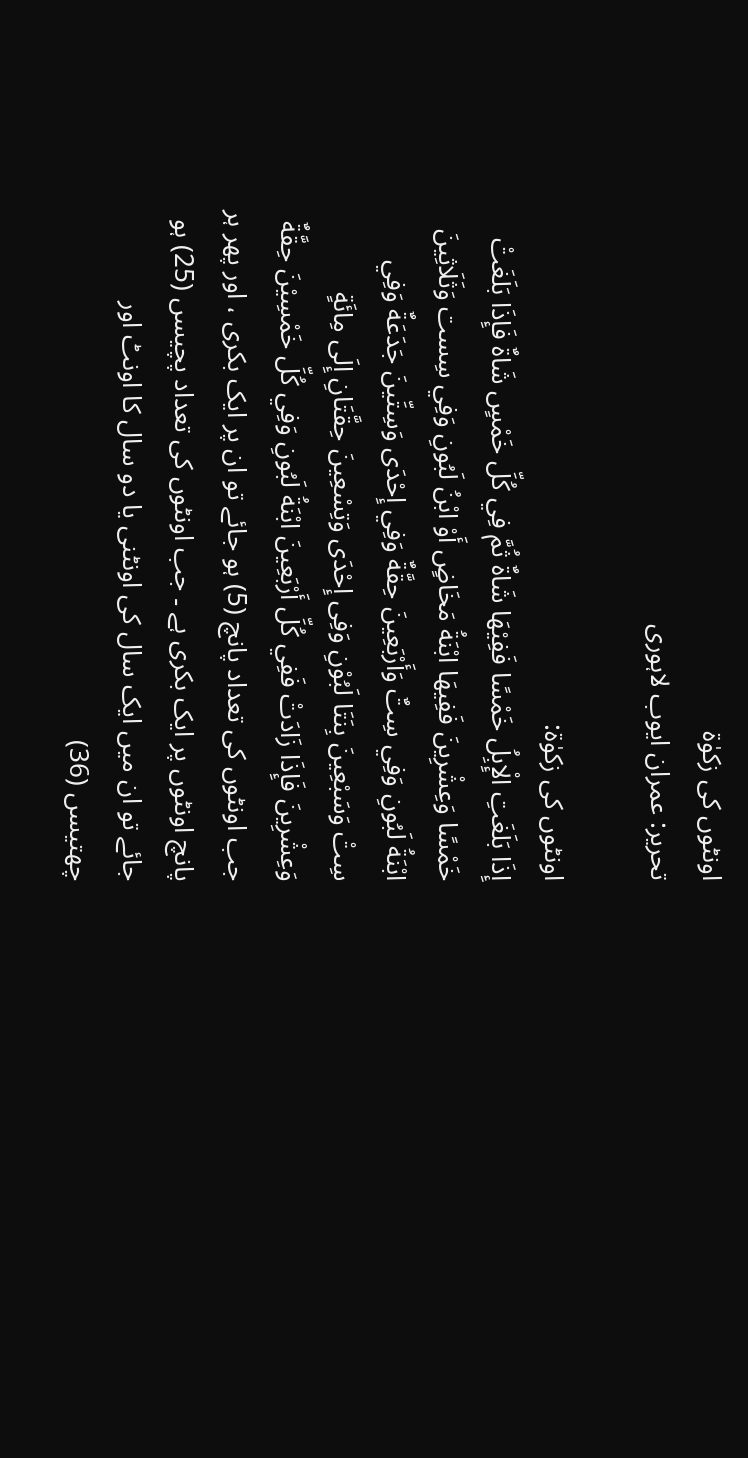اونٹوں کی زکوٰة
تحریر: عمران ایوب لاہوری

اونٹوں کی زکوٰة:
إِذَا بَلَغَتِ الْإِبِلُ خَمْسًا فَفِيْهَا شَاةٌ ثُمَّ فِي كُلِّ خَمْسٍ شَاةٌ فَإِذَا بَلَغَتْ خَمْسًا وَعِشْرِينَ فَفِيهَا ابْنَةُ مَخَاضٍ أَوْ ابْنُ لَبُونِ وَفِي سِست وَثَلَاثِينَ ابْنَةُ لَبُونِ وَفِي سِتٌ وَأَرْبَعِينَ حِقَّةٌ وَفِي إِحْدَى وَسِتِّينَ جَدَعَةٌ وَفِي سِتْ وَسَبْعِينَ بِنَتَا لَبُوْنِ وَفِى إِحْدَى وَتِسْعِينَ حِقَّتَانِ إِلَى مِائَةٍ وَعِشْرِينَ فَإِذَا زَادَتْ فَفِي كُلِّ أَرْبَعِينَ ابْنَةُ لَبُونِ وَفِي كُلِّ خَمْسِيْنَ حِقَّةٌ
جب اونٹوں کی تعداد پانچ (5) ہو جائے تو ان پر ایک بکری ، اور پھر ہر پانچ اونٹوں پر ایک بکری ہے ۔ جب اونٹوں کی تعداد پچیسں (25) ہو جائے تو ان میں ایک سال کی اونٹنی یا دو سال کا اونٹ اور چھتیسں (36)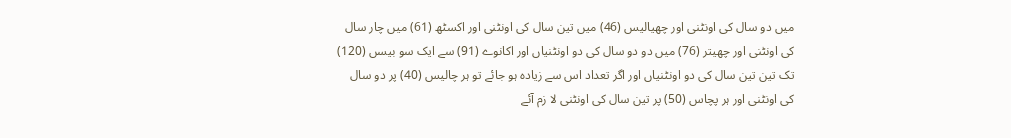میں دو سال کی اونٹنی اور چھیالیس (46) میں تین سال کی اونٹنی اور اکسٹھ (61) میں چار سال کی اونٹنی اور چھیتر (76) میں دو دو سال کی دو اونٹنیاں اور اکانوے (91) سے ایک سو بیسں (120) تک تین تین سال کی دو اونٹنیاں اور اگر تعداد اس سے زیادہ ہو جائے تو ہر چالیس (40) پر دو سال کی اونٹنی اور ہر پچاس (50) پر تین سال کی اونٹنی لا زم آئے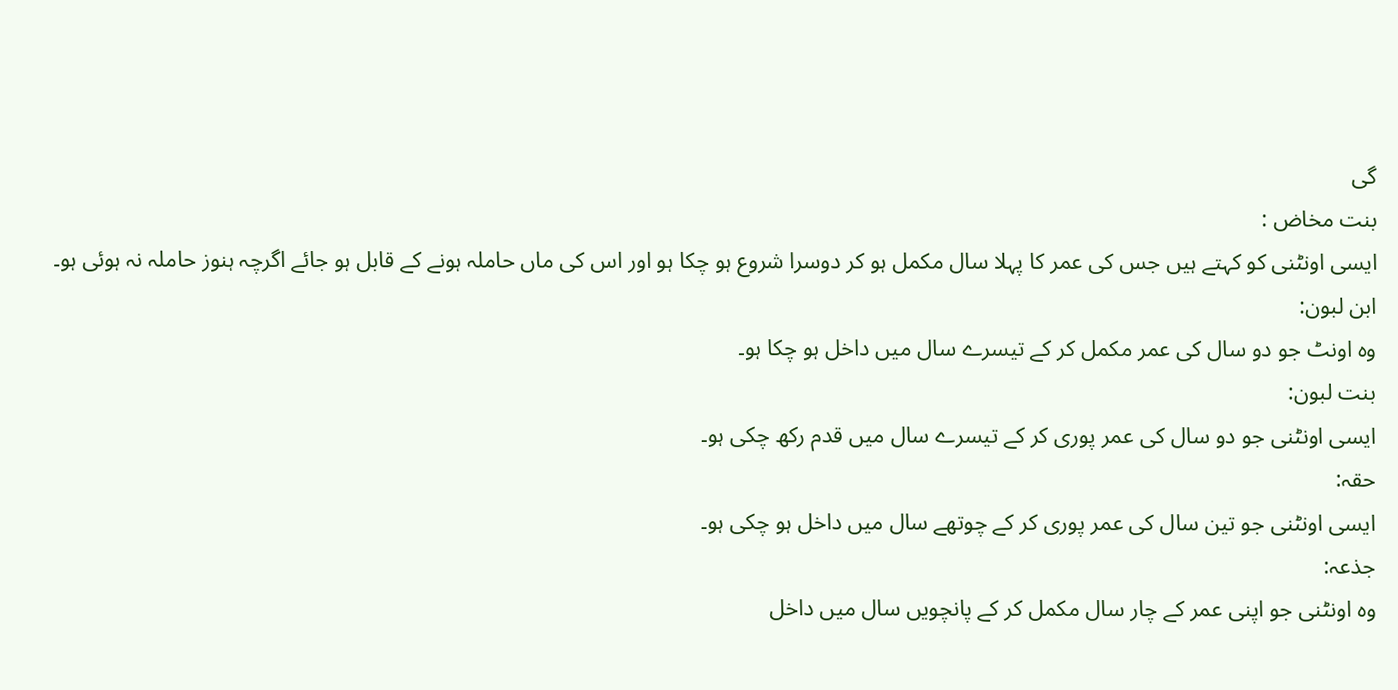گی
بنت مخاض :
ایسی اونٹنی کو کہتے ہیں جس کی عمر کا پہلا سال مکمل ہو کر دوسرا شروع ہو چکا ہو اور اس کی ماں حاملہ ہونے کے قابل ہو جائے اگرچہ ہنوز حاملہ نہ ہوئی ہو۔
ابن لبون:
وہ اونٹ جو دو سال کی عمر مکمل کر کے تیسرے سال میں داخل ہو چکا ہو۔
بنت لبون:
ایسی اونٹنی جو دو سال کی عمر پوری کر کے تیسرے سال میں قدم رکھ چکی ہو۔
حقہ:
ایسی اونٹنی جو تین سال کی عمر پوری کر کے چوتھے سال میں داخل ہو چکی ہو۔
جذعہ:
وہ اونٹنی جو اپنی عمر کے چار سال مکمل کر کے پانچویں سال میں داخل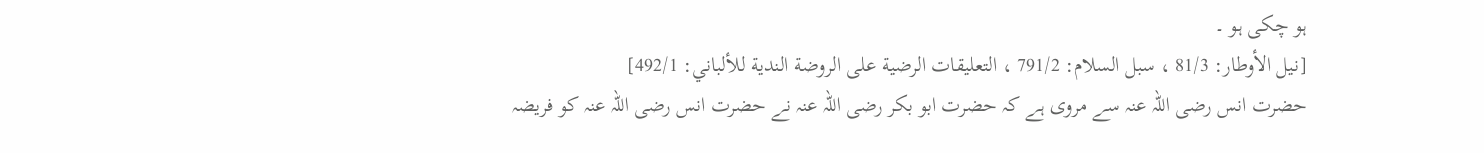ہو چکی ہو ۔
[نيل الأوطار: 81/3 ، سبل السلام: 791/2 ، التعليقات الرضية على الروضة الندية للألباني: 492/1]
حضرت انس رضی اللہ عنہ سے مروی ہے کہ حضرت ابو بکر رضی اللہ عنہ نے حضرت انس رضی اللہ عنہ کو فریضہ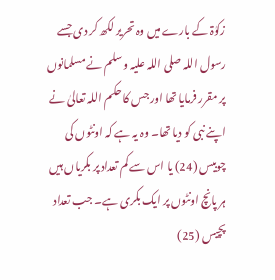زکوٰۃ کے بارے میں وہ تحریر لکھ کر دی جسے رسول اللہ صلی اللہ علیہ وسلم نے مسلمانوں پر مقرر فرمایا تھا اور جس کا حکم اللہ تعالیٰ نے اپنے نبی کو دیا تھا۔ وہ یہ ہے کہ اونٹوں کی چوبیس (24) یا اس سے کم تعداد پر بکریاں ہیں ہر پانچ اونٹوں پر ایک بکری ہے۔ جب تعداد پچیس (25)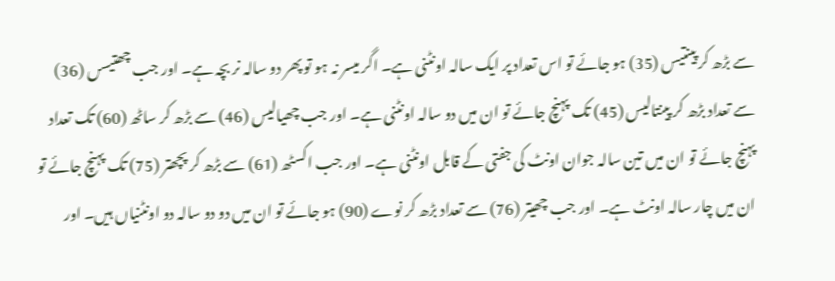سے بڑھ کر پینتیس (35) ہو جائے تو اس تعداد پر ایک سالہ اونٹنی ہے۔ اگر میسر نہ ہو تو پھر دو سالہ نر بچہ ہے۔ اور جب چھتیسں (36) سے تعداد بڑھ کر پینتالیس (45) تک پہنچ جائے تو ان میں دو سالہ اونٹنی ہے۔ اور جب چھیالیس (46) سے بڑھ کر ساٹھ (60) تک تعداد پہنچ جائے تو ان میں تین سالہ جوان اونٹ کی جفتی کے قابل اونٹنی ہے۔ اور جب اکسٹھ (61) سے بڑھ کر پچھتر (75) تک پہنچ جائے تو ان میں چار سالہ اونٹ ہے۔ اور جب چھیتر (76) سے تعداد بڑھ کر نوے (90) ہو جائے تو ان میں دو دو سالہ دو اونٹنیاں ہیں۔ اور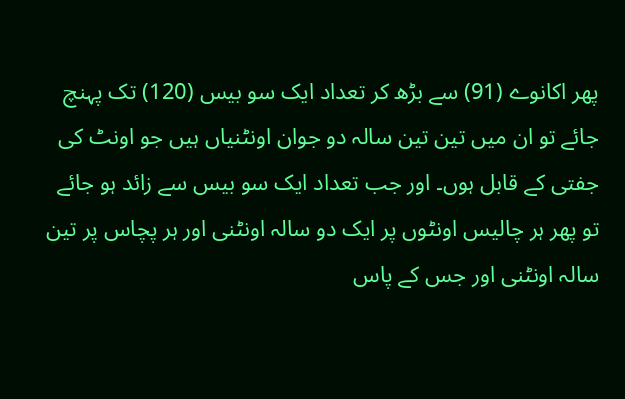پھر اکانوے (91) سے بڑھ کر تعداد ایک سو بیس (120) تک پہنچ جائے تو ان میں تین تین سالہ دو جوان اونٹنیاں ہیں جو اونٹ کی جفتی کے قابل ہوں۔ اور جب تعداد ایک سو بیس سے زائد ہو جائے تو پھر ہر چالیس اونٹوں پر ایک دو سالہ اونٹنی اور ہر پچاس پر تین سالہ اونٹنی اور جس کے پاس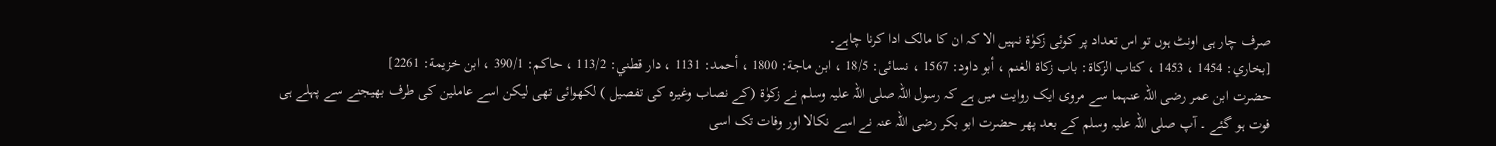صرف چار ہی اونٹ ہوں تو اس تعداد پر کوئی زکوٰۃ نہیں الا کہ ان کا مالک ادا کرنا چاہے۔
[بخاري: 1454 ، 1453 ، كتاب الزكاة: باب زكاة الغنم ، أبو داود: 1567 ، نسائى: 18/5 ، ابن ماجة: 1800 ، أحمد: 1131 ، دار قطني: 113/2 ، حاكم: 390/1 ، ابن خزيمة: 2261]
حضرت ابن عمر رضی اللہ عنہما سے مروی ایک روایت میں ہے کہ رسول اللہ صلی اللہ علیہ وسلم نے زکوٰۃ (کے نصاب وغیرہ کی تفصیل ) لکھوائی تھی لیکن اسے عاملین کی طرف بھیجنے سے پہلے ہی فوت ہو گئے ۔ آپ صلی اللہ علیہ وسلم کے بعد پھر حضرت ابو بکر رضی اللہ عنہ نے اسے نکالا اور وفات تک اسی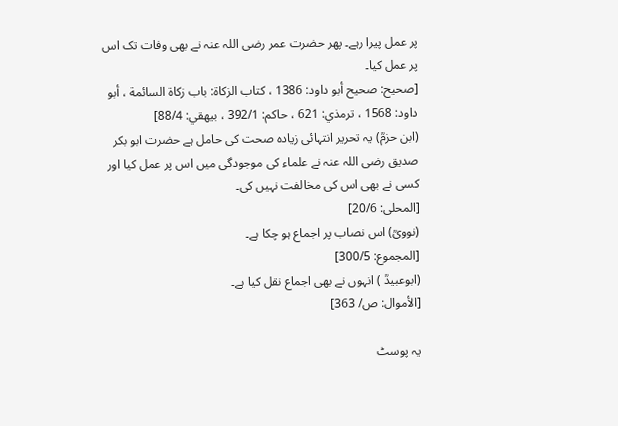پر عمل پیرا رہے۔ پھر حضرت عمر رضی اللہ عنہ نے بھی وفات تک اس پر عمل کیا۔
[صحيح: صحيح أبو داود: 1386 ، كتاب الزكاة: باب زكاة السائمة ، أبو داود: 1568 ، ترمذي: 621 ، حاكم: 392/1 ، بيهقي: 88/4]
(ابن حزمؒ) یہ تحریر انتہائی زیادہ صحت کی حامل ہے حضرت ابو بکر صدیق رضی اللہ عنہ نے علماء کی موجودگی میں اس پر عمل کیا اور کسی نے بھی اس کی مخالفت نہیں کی۔
[المحلى: 20/6]
(نوویؒ) اس نصاب پر اجماع ہو چکا ہے۔
[المجموع: 300/5]
(ابوعبیدؒ ) انہوں نے بھی اجماع نقل کیا ہے۔
[الأموال: ص/ 363]

یہ پوسٹ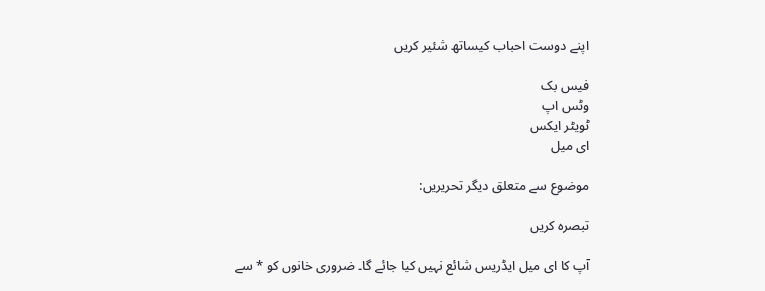اپنے دوست احباب کیساتھ شئیر کریں

فیس بک
وٹس اپ
ٹویٹر ایکس
ای میل

موضوع سے متعلق دیگر تحریریں:

تبصرہ کریں

آپ کا ای میل ایڈریس شائع نہیں کیا جائے گا۔ ضروری خانوں کو * سے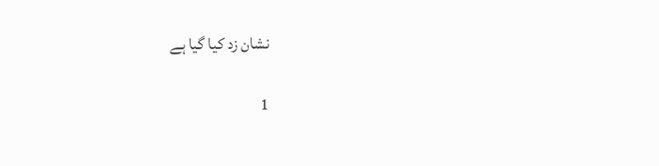نشان زد کیا گیا ہے

1